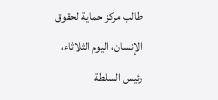طالب مركز حماية لحقوق الإنسان، اليوم الثلاثاء، رئيس السلطة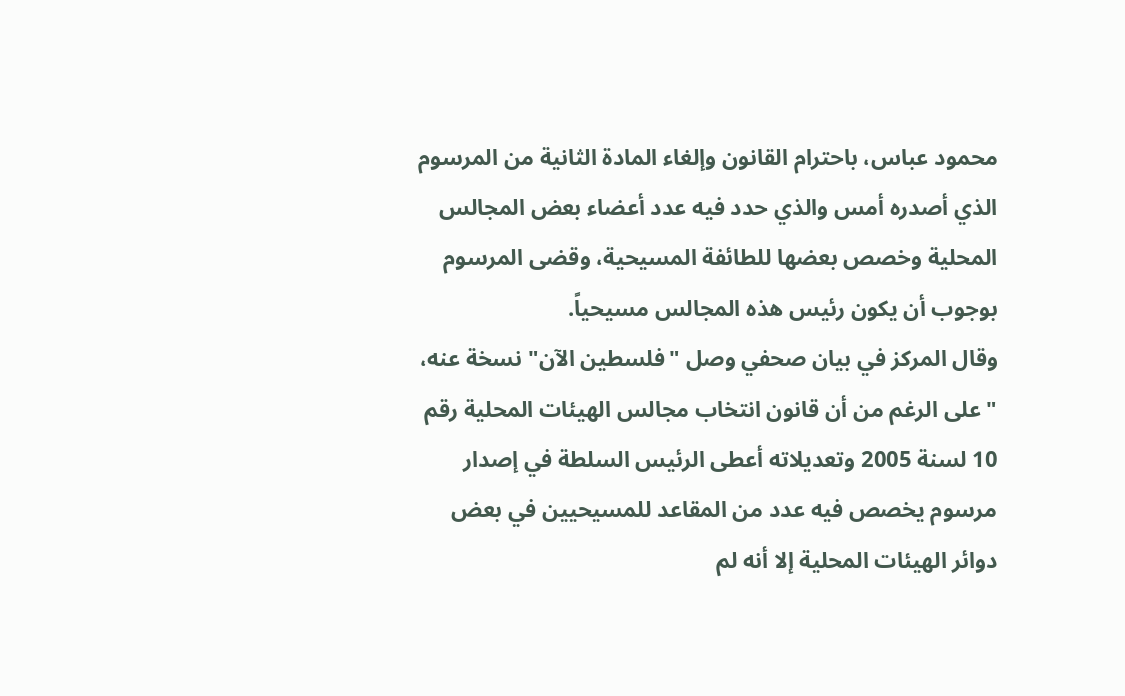محمود عباس، باحترام القانون وإلغاء المادة الثانية من المرسوم الذي أصدره أمس والذي حدد فيه عدد أعضاء بعض المجالس المحلية وخصص بعضها للطائفة المسيحية، وقضى المرسوم بوجوب أن يكون رئيس هذه المجالس مسيحياً.
وقال المركز في بيان صحفي وصل "فلسطين الآن" نسخة عنه، "على الرغم من أن قانون انتخاب مجالس الهيئات المحلية رقم 10 لسنة 2005 وتعديلاته أعطى الرئيس السلطة في إصدار مرسوم يخصص فيه عدد من المقاعد للمسيحيين في بعض دوائر الهيئات المحلية إلا أنه لم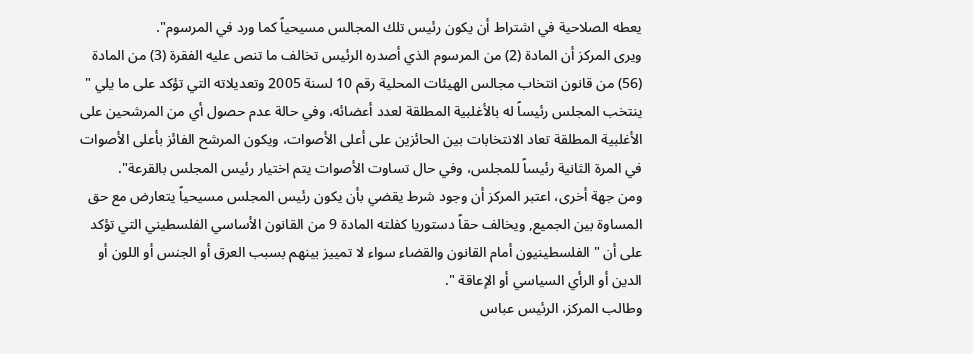يعطه الصلاحية في اشتراط أن يكون رئيس تلك المجالس مسيحياً كما ورد في المرسوم".
ويرى المركز أن المادة (2) من المرسوم الذي أصدره الرئيس تخالف ما تنص عليه الفقرة (3) من المادة (56) من قانون انتخاب مجالس الهيئات المحلية رقم 10 لسنة 2005 وتعديلاته التي تؤكد على ما يلي " ينتخب المجلس رئيساً له بالأغلبية المطلقة لعدد أعضائه، وفي حالة عدم حصول أي من المرشحين على الأغلبية المطلقة تعاد الانتخابات بين الحائزين على أعلى الأصوات، ويكون المرشح الفائز بأعلى الأصوات في المرة الثانية رئيساً للمجلس، وفي حال تساوت الأصوات يتم اختيار رئيس المجلس بالقرعة".
ومن جهة أخرى، اعتبر المركز أن وجود شرط يقضي بأن يكون رئيس المجلس مسيحياً يتعارض مع حق المساوة بين الجميع, ويخالف حقاً دستوريا كفلته المادة 9 من القانون الأساسي الفلسطيني التي تؤكد على أن " الفلسطينيون أمام القانون والقضاء سواء لا تمييز بينهم بسبب العرق أو الجنس أو اللون أو الدين أو الرأي السياسي أو الإعاقة ".
وطالب المركز، الرئيس عباس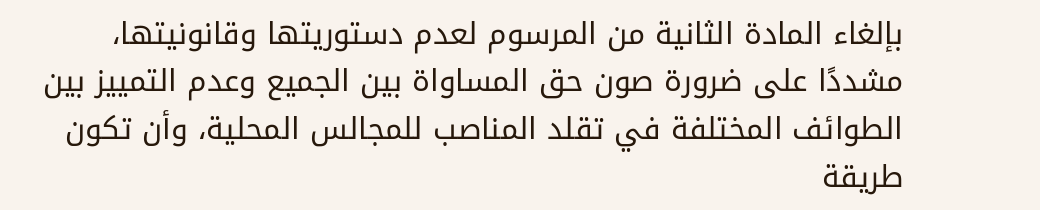بإلغاء المادة الثانية من المرسوم لعدم دستوريتها وقانونيتها، مشددًا على ضرورة صون حق المساواة بين الجميع وعدم التمييز بين الطوائف المختلفة في تقلد المناصب للمجالس المحلية، وأن تكون طريقة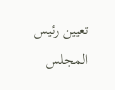تعيين رئيس المجلس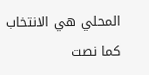المحلي هي الانتخاب كما نصت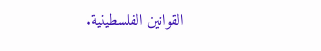القوانين الفلسطينية.